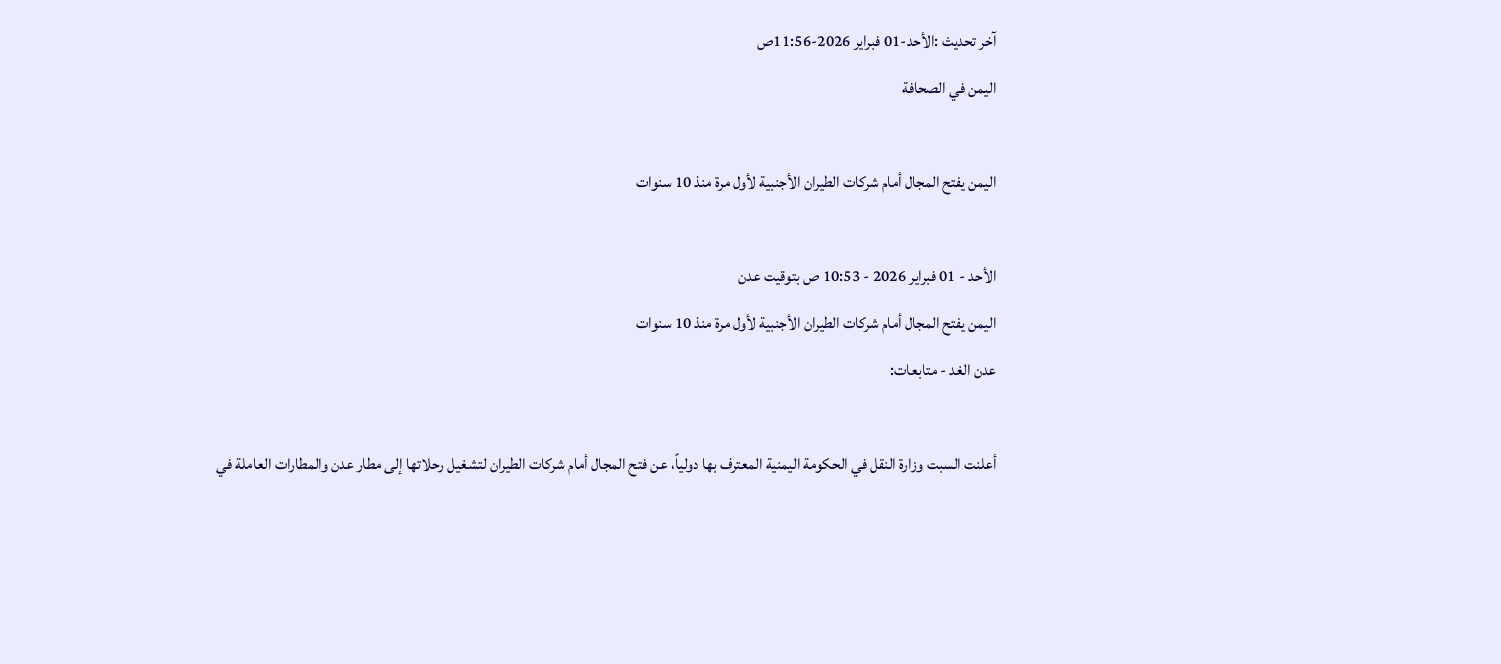آخر تحديث :الأحد-01 فبراير 2026-11:56ص
اليمن في الصحافة

اليمن يفتح المجال أمام شركات الطيران الأجنبية لأول مرة منذ 10 سنوات

الأحد - 01 فبراير 2026 - 10:53 ص بتوقيت عدن
اليمن يفتح المجال أمام شركات الطيران الأجنبية لأول مرة منذ 10 سنوات
عدن الغد - متابعات:

أعلنت السبت وزارة النقل في الحكومة اليمنية المعترف بها دولياً، عن فتح المجال أمام شركات الطيران لتشغيل رحلاتها إلى مطار عدن والمطارات العاملة في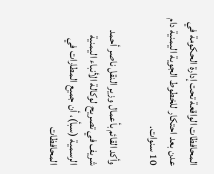المحافظات الواقعة تحت إدارة الحكومة في عدن بعد احتكار للخطوط الجوية اليمنية دام 10 سنوات.

وأكد القائم بأعمال وزير النقل ناصر أحمد شريف في تصريح لوكالة الأنباء اليمنية الرسمية (سبأ)، أن جميع المطارات في المحافظات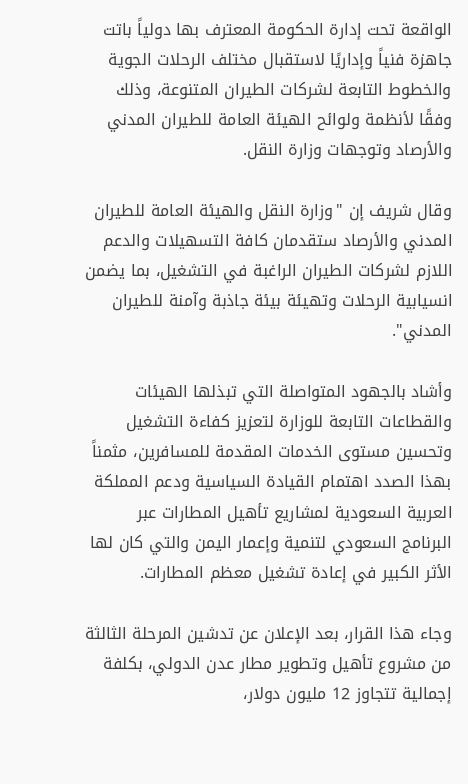الواقعة تحت إدارة الحكومة المعترف بها دولياً باتت جاهزة فنياً وإداريًا لاستقبال مختلف الرحلات الجوية والخطوط التابعة لشركات الطيران المتنوعة، وذلك وفقًا لأنظمة ولوائح الهيئة العامة للطيران المدني والأرصاد وتوجهات وزارة النقل.

وقال شريف إن "وزارة النقل والهيئة العامة للطيران المدني والأرصاد ستقدمان كافة التسهيلات والدعم اللازم لشركات الطيران الراغبة في التشغيل، بما يضمن انسيابية الرحلات وتهيئة بيئة جاذبة وآمنة للطيران المدني".

وأشاد بالجهود المتواصلة التي تبذلها الهيئات والقطاعات التابعة للوزارة لتعزيز كفاءة التشغيل وتحسين مستوى الخدمات المقدمة للمسافرين، مثمناً بهذا الصدد اهتمام القيادة السياسية ودعم المملكة العربية السعودية لمشاريع تأهيل المطارات عبر البرنامج السعودي لتنمية وإعمار اليمن والتي كان لها الأثر الكبير في إعادة تشغيل معظم المطارات.

وجاء هذا القرار، بعد الإعلان عن تدشين المرحلة الثالثة من مشروع تأهيل وتطوير مطار عدن الدولي، بكلفة إجمالية تتجاوز 12 مليون دولار،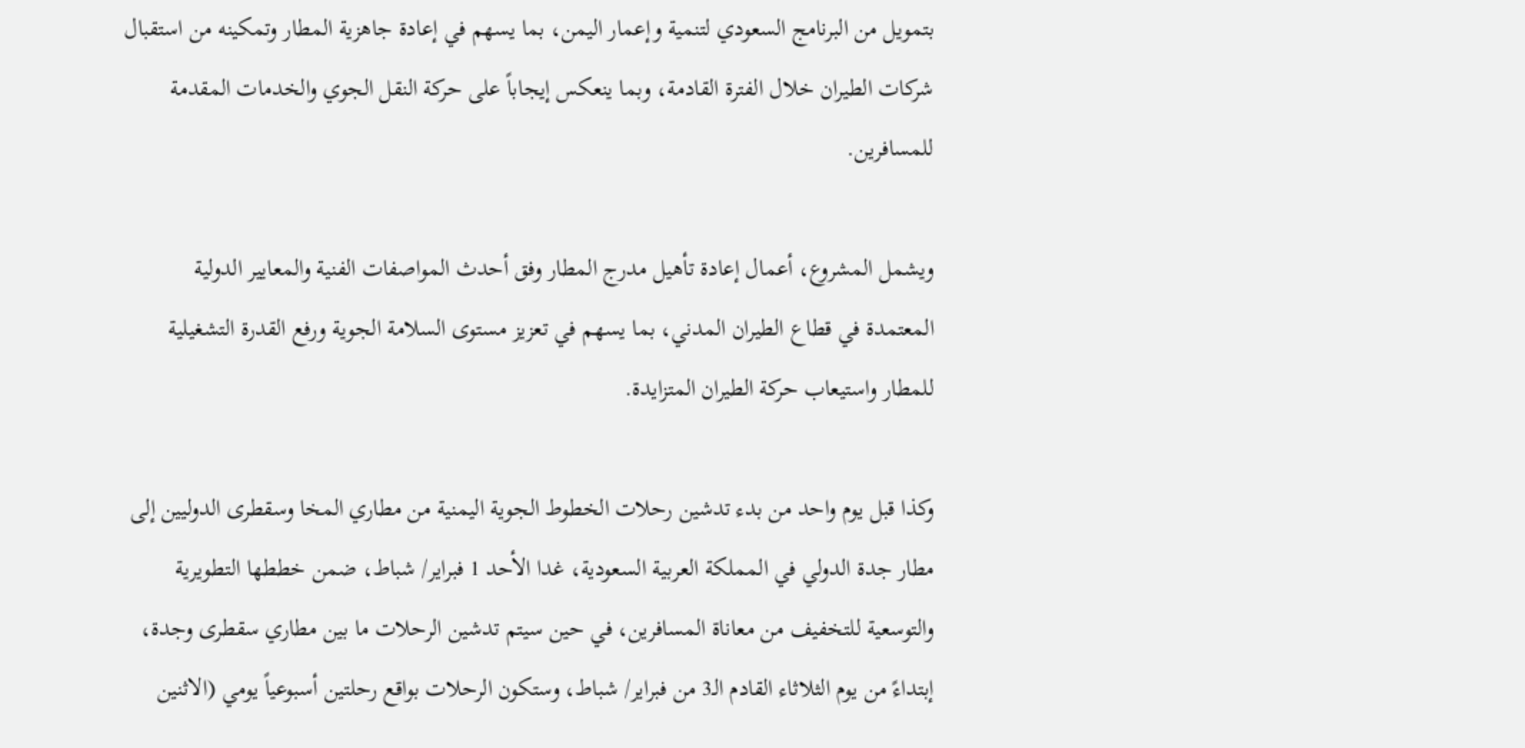بتمويل من البرنامج السعودي لتنمية وإعمار اليمن، بما يسهم في إعادة جاهزية المطار وتمكينه من استقبال شركات الطيران خلال الفترة القادمة، وبما ينعكس إيجاباً على حركة النقل الجوي والخدمات المقدمة للمسافرين.

ويشمل المشروع، أعمال إعادة تأهيل مدرج المطار وفق أحدث المواصفات الفنية والمعايير الدولية المعتمدة في قطاع الطيران المدني، بما يسهم في تعزيز مستوى السلامة الجوية ورفع القدرة التشغيلية للمطار واستيعاب حركة الطيران المتزايدة.

وكذا قبل يوم واحد من بدء تدشين رحلات الخطوط الجوية اليمنية من مطاري المخا وسقطرى الدوليين إلى مطار جدة الدولي في المملكة العربية السعودية، غدا الأحد 1 فبراير/ شباط، ضمن خططها التطويرية والتوسعية للتخفيف من معاناة المسافرين، في حين سيتم تدشين الرحلات ما بين مطاري سقطرى وجدة، إبتداءً من يوم الثلاثاء القادم الـ3 من فبراير/ شباط، وستكون الرحلات بواقع رحلتين أسبوعياً يومي (الاثنين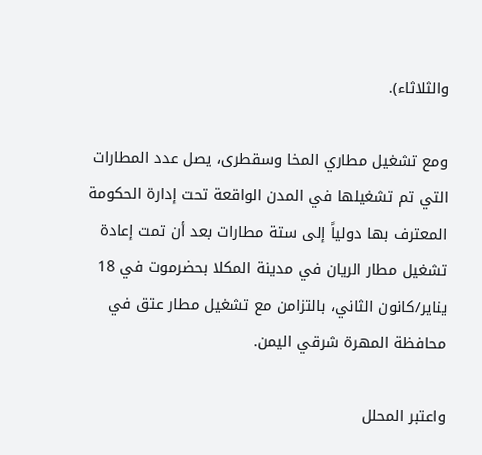والثلاثاء).

ومع تشغيل مطاري المخا وسقطرى، يصل عدد المطارات التي تم تشغيلها في المدن الواقعة تحت إدارة الحكومة المعترف بها دولياً إلى ستة مطارات بعد أن تمت إعادة تشغيل مطار الريان في مدينة المكلا بحضرموت في 18 يناير/كانون الثاني، بالتزامن مع تشغيل مطار عتق في محافظة المهرة شرقي اليمن.

واعتبر المحلل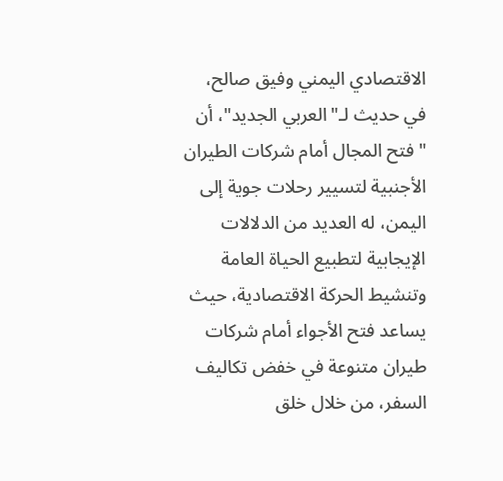الاقتصادي اليمني وفيق صالح، في حديث لـ"العربي الجديد"، أن "فتح المجال أمام شركات الطيران الأجنبية لتسيير رحلات جوية إلى اليمن، له العديد من الدلالات الإيجابية لتطبيع الحياة العامة وتنشيط الحركة الاقتصادية، حيث يساعد فتح الأجواء أمام شركات طيران متنوعة في خفض تكاليف السفر، من خلال خلق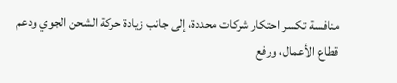منافسة تكسر احتكار شركات محددة، إلى جانب زيادة حركة الشحن الجوي ودعم قطاع الأعمال، ورفع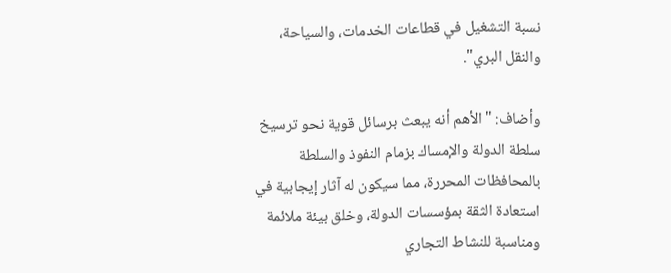نسبة التشغيل في قطاعات الخدمات، والسياحة، والنقل البري".

وأضاف: "الأهم أنه يبعث برسائل قوية نحو ترسيخ سلطة الدولة والإمساك بزمام النفوذ والسلطة بالمحافظات المحررة، مما سيكون له آثار إيجابية في استعادة الثقة بمؤسسات الدولة، وخلق بيئة ملائمة ومناسبة للنشاط التجاري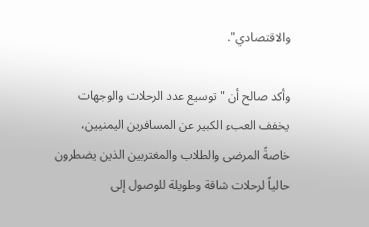والاقتصادي".

وأكد صالح أن "توسيع عدد الرحلات والوجهات يخفف العبء الكبير عن المسافرين اليمنيين، خاصةً المرضى والطلاب والمغتربين الذين يضطرون حالياً لرحلات شاقة وطويلة للوصول إلى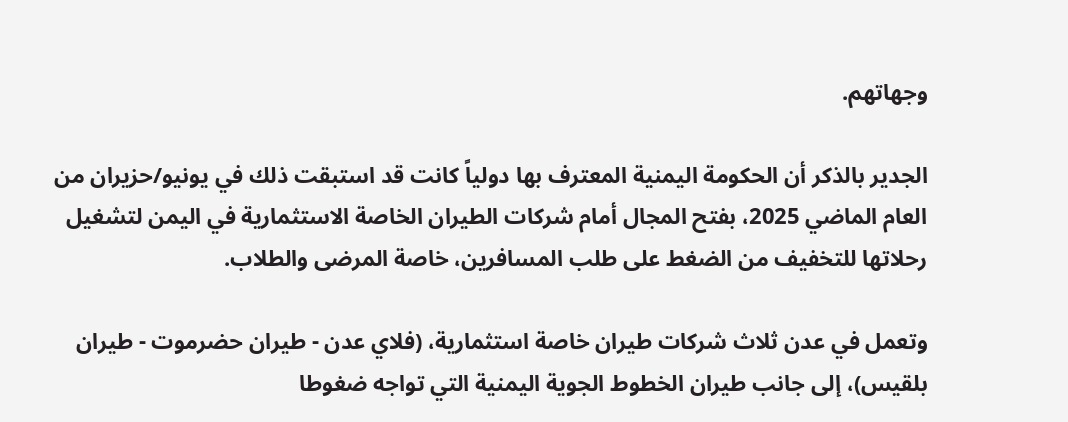وجهاتهم.

الجدير بالذكر أن الحكومة اليمنية المعترف بها دولياً كانت قد استبقت ذلك في يونيو/حزيران من العام الماضي 2025، بفتح المجال أمام شركات الطيران الخاصة الاستثمارية في اليمن لتشغيل رحلاتها للتخفيف من الضغط على طلب المسافرين، خاصة المرضى والطلاب.

وتعمل في عدن ثلاث شركات طيران خاصة استثمارية، (فلاي عدن - طيران حضرموت - طيران بلقيس)، إلى جانب طيران الخطوط الجوية اليمنية التي تواجه ضغوطا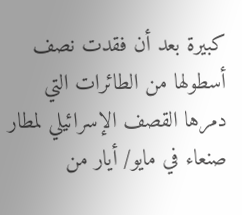كبيرة بعد أن فقدت نصف أسطولها من الطائرات التي دمرها القصف الإسرائيلي لمطار صنعاء في مايو/ أيار من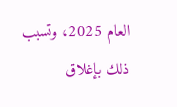العام 2025، وتسبب ذلك بإغلاق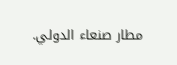مطار صنعاء الدولي.